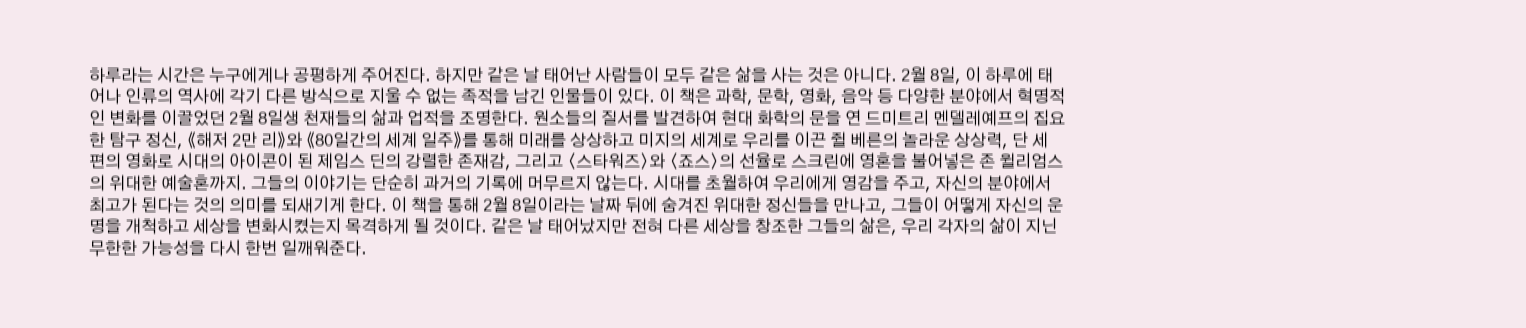하루라는 시간은 누구에게나 공평하게 주어진다. 하지만 같은 날 태어난 사람들이 모두 같은 삶을 사는 것은 아니다. 2월 8일, 이 하루에 태어나 인류의 역사에 각기 다른 방식으로 지울 수 없는 족적을 남긴 인물들이 있다. 이 책은 과학, 문학, 영화, 음악 등 다양한 분야에서 혁명적인 변화를 이끌었던 2월 8일생 천재들의 삶과 업적을 조명한다. 원소들의 질서를 발견하여 현대 화학의 문을 연 드미트리 멘델레예프의 집요한 탐구 정신, 《해저 2만 리》와 《80일간의 세계 일주》를 통해 미래를 상상하고 미지의 세계로 우리를 이끈 쥘 베른의 놀라운 상상력, 단 세 편의 영화로 시대의 아이콘이 된 제임스 딘의 강렬한 존재감, 그리고 〈스타워즈〉와 〈죠스〉의 선율로 스크린에 영혼을 불어넣은 존 윌리엄스의 위대한 예술혼까지. 그들의 이야기는 단순히 과거의 기록에 머무르지 않는다. 시대를 초월하여 우리에게 영감을 주고, 자신의 분야에서 최고가 된다는 것의 의미를 되새기게 한다. 이 책을 통해 2월 8일이라는 날짜 뒤에 숨겨진 위대한 정신들을 만나고, 그들이 어떻게 자신의 운명을 개척하고 세상을 변화시켰는지 목격하게 될 것이다. 같은 날 태어났지만 전혀 다른 세상을 창조한 그들의 삶은, 우리 각자의 삶이 지닌 무한한 가능성을 다시 한번 일깨워준다.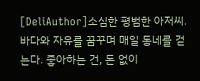[DeliAuthor]소심한 평범한 아저씨. 바다와 자유를 꿈꾸며 매일 동네를 걷는다. 좋아하는 건, 돈 없이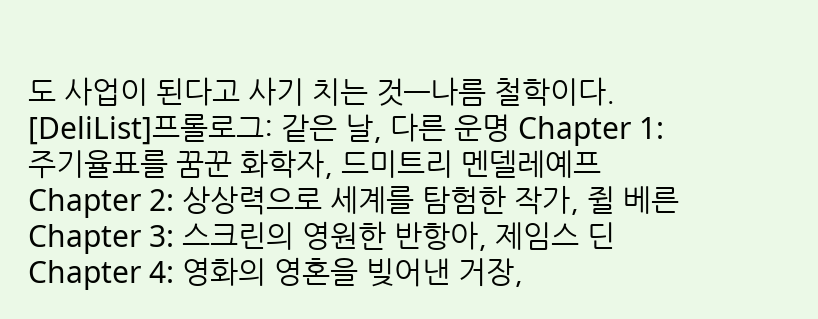도 사업이 된다고 사기 치는 것—나름 철학이다.
[DeliList]프롤로그: 같은 날, 다른 운명 Chapter 1: 주기율표를 꿈꾼 화학자, 드미트리 멘델레예프 Chapter 2: 상상력으로 세계를 탐험한 작가, 쥘 베른 Chapter 3: 스크린의 영원한 반항아, 제임스 딘 Chapter 4: 영화의 영혼을 빚어낸 거장,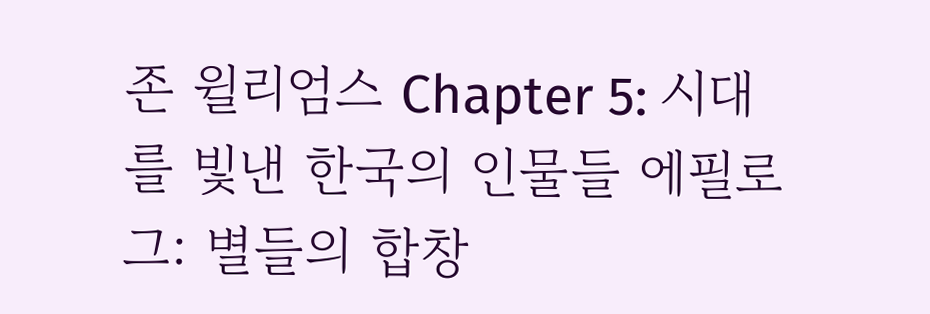존 윌리엄스 Chapter 5: 시대를 빛낸 한국의 인물들 에필로그: 별들의 합창